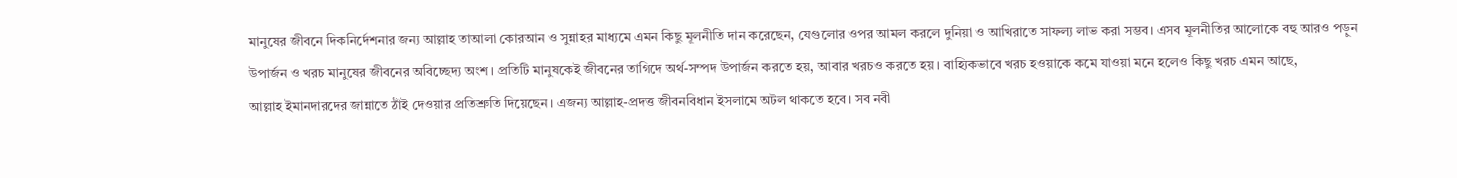মানুষের জীবনে দিকনির্দেশনার জন্য আল্লাহ তাআলা কোরআন ও সুন্নাহর মাধ্যমে এমন কিছু মূলনীতি দান করেছেন, যেগুলোর ওপর আমল করলে দুনিয়া ও আখিরাতে সাফল্য লাভ করা সম্ভব। এসব মূলনীতির আলোকে বহু আরও পড়ুন
উপার্জন ও খরচ মানুষের জীবনের অবিচ্ছেদ্য অংশ। প্রতিটি মানুষকেই জীবনের তাগিদে অর্থ-সম্পদ উপার্জন করতে হয়, আবার খরচও করতে হয়। বাহ্যিকভাবে খরচ হওয়াকে কমে যাওয়া মনে হলেও কিছু খরচ এমন আছে,
আল্লাহ ইমানদারদের জান্নাতে ঠাঁই দেওয়ার প্রতিশ্রুতি দিয়েছেন। এজন্য আল্লাহ-প্রদত্ত জীবনবিধান ইসলামে অটল থাকতে হবে। সব নবী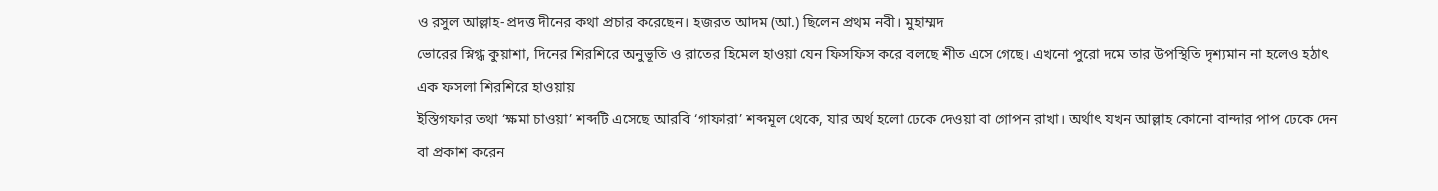ও রসুল আল্লাহ-প্রদত্ত দীনের কথা প্রচার করেছেন। হজরত আদম (আ.) ছিলেন প্রথম নবী। মুহাম্মদ
ভোরের স্নিগ্ধ কুয়াশা, দিনের শিরশিরে অনুভূতি ও রাতের হিমেল হাওয়া যেন ফিসফিস করে বলছে শীত এসে গেছে। এখনো পুরো দমে তার উপস্থিতি দৃশ্যমান না হলেও হঠাৎ এক ফসলা শিরশিরে হাওয়ায়
ইস্তিগফার তথা ‘ক্ষমা চাওয়া’ শব্দটি এসেছে আরবি ‘গাফারা’ শব্দমূল থেকে, যার অর্থ হলো ঢেকে দেওয়া বা গোপন রাখা। অর্থাৎ যখন আল্লাহ কোনো বান্দার পাপ ঢেকে দেন বা প্রকাশ করেন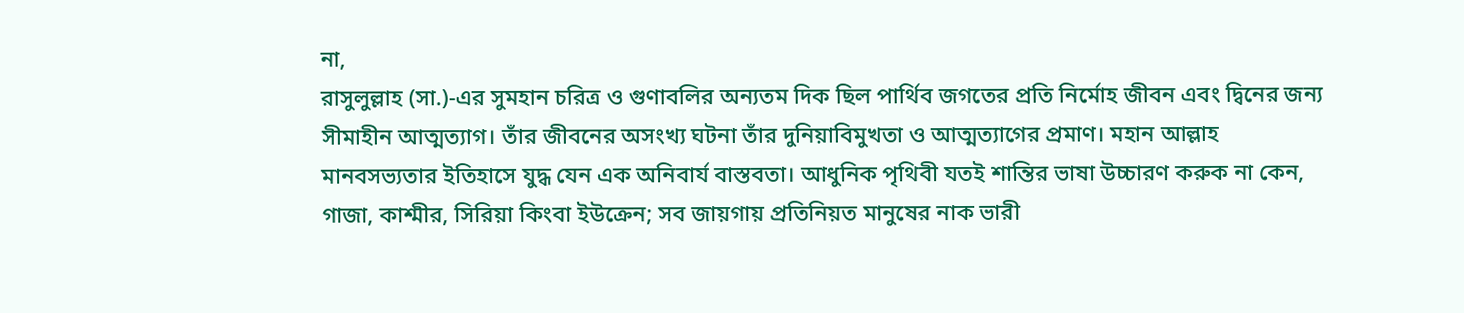না,
রাসুলুল্লাহ (সা.)-এর সুমহান চরিত্র ও গুণাবলির অন্যতম দিক ছিল পার্থিব জগতের প্রতি নির্মোহ জীবন এবং দ্বিনের জন্য সীমাহীন আত্মত্যাগ। তাঁর জীবনের অসংখ্য ঘটনা তাঁর দুনিয়াবিমুখতা ও আত্মত্যাগের প্রমাণ। মহান আল্লাহ
মানবসভ্যতার ইতিহাসে যুদ্ধ যেন এক অনিবার্য বাস্তবতা। আধুনিক পৃথিবী যতই শান্তির ভাষা উচ্চারণ করুক না কেন, গাজা, কাশ্মীর, সিরিয়া কিংবা ইউক্রেন; সব জায়গায় প্রতিনিয়ত মানুষের নাক ভারী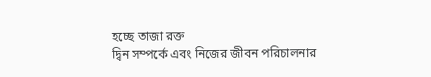হচ্ছে তাজা রক্ত
দ্বিন সম্পর্কে এবং নিজের জীবন পরিচালনার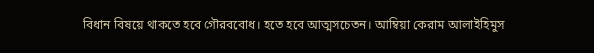বিধান বিষয়ে থাকতে হবে গৌরববোধ। হতে হবে আত্মসচেতন। আম্বিয়া কেরাম আলাইহিমুস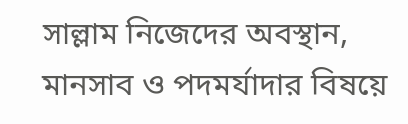সাল্লাম নিজেদের অবস্থান, মানসাব ও পদমর্যাদার বিষয়ে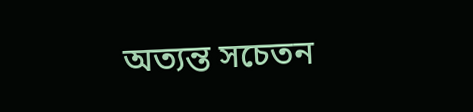অত্যন্ত সচেতন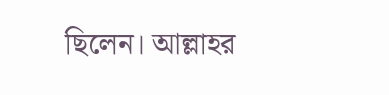ছিলেন। আল্লাহর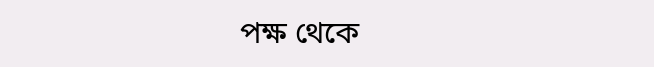পক্ষ থেকে